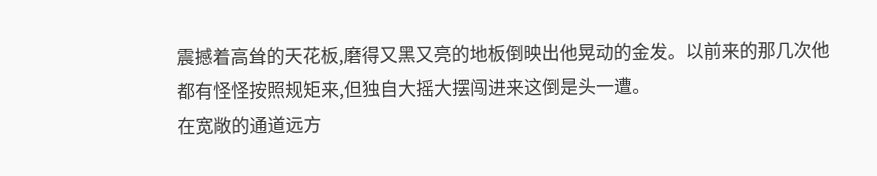震撼着高耸的天花板,磨得又黑又亮的地板倒映出他晃动的金发。以前来的那几次他都有怪怪按照规矩来,但独自大摇大摆闯进来这倒是头一遭。
在宽敞的通道远方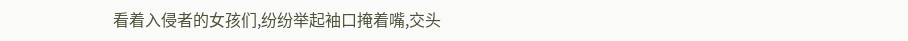看着入侵者的女孩们,纷纷举起袖口掩着嘴,交头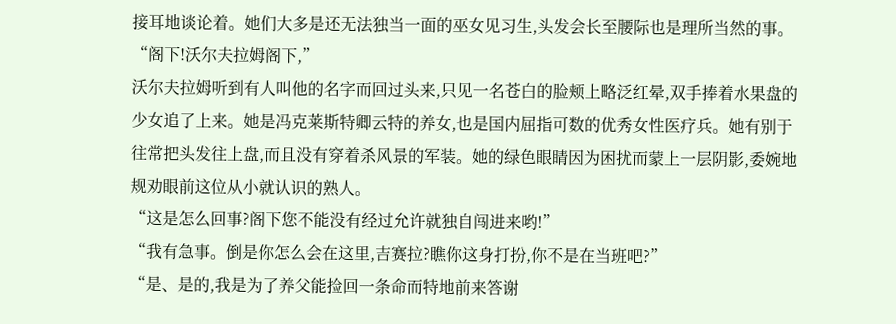接耳地谈论着。她们大多是还无法独当一面的巫女见习生,头发会长至腰际也是理所当然的事。
“阁下!沃尔夫拉姆阁下,”
沃尔夫拉姆听到有人叫他的名字而回过头来,只见一名苍白的脸颊上略泛红晕,双手捧着水果盘的少女追了上来。她是冯克莱斯特卿云特的养女,也是国内屈指可数的优秀女性医疗兵。她有别于往常把头发往上盘,而且没有穿着杀风景的军装。她的绿色眼睛因为困扰而蒙上一层阴影,委婉地规劝眼前这位从小就认识的熟人。
“这是怎么回事?阁下您不能没有经过允许就独自闯进来哟!”
“我有急事。倒是你怎么会在这里,吉赛拉?瞧你这身打扮,你不是在当班吧?”
“是、是的,我是为了养父能捡回一条命而特地前来答谢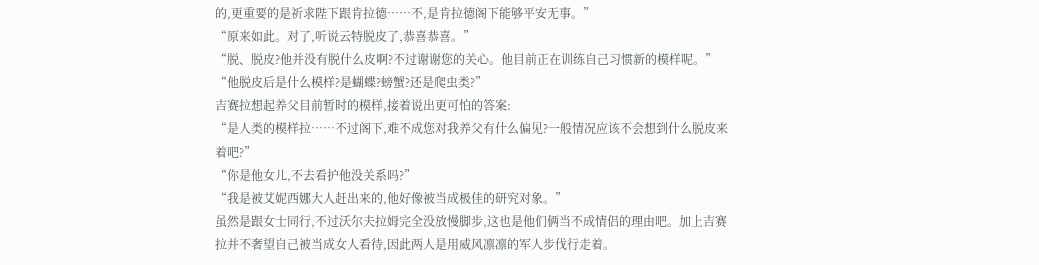的,更重要的是祈求陛下跟肯拉德……不,是肯拉德阁下能够平安无事。”
“原来如此。对了,听说云特脱皮了,恭喜恭喜。”
“脱、脱皮?他并没有脱什么皮啊?不过谢谢您的关心。他目前正在训练自己习惯新的模样呢。”
“他脱皮后是什么模样?是蝴蝶?螃蟹?还是爬虫类?”
吉赛拉想起养父目前暂时的模样,接着说出更可怕的答案:
“是人类的模样拉……不过阁下,难不成您对我养父有什么偏见?一般情况应该不会想到什么脱皮来着吧?”
“你是他女儿,不去看护他没关系吗?”
“我是被艾妮西娜大人赶出来的,他好像被当成极佳的研究对象。”
虽然是跟女士同行,不过沃尔夫拉姆完全没放慢脚步,这也是他们俩当不成情侣的理由吧。加上吉赛拉并不奢望自己被当成女人看待,因此两人是用威风凛凛的军人步伐行走着。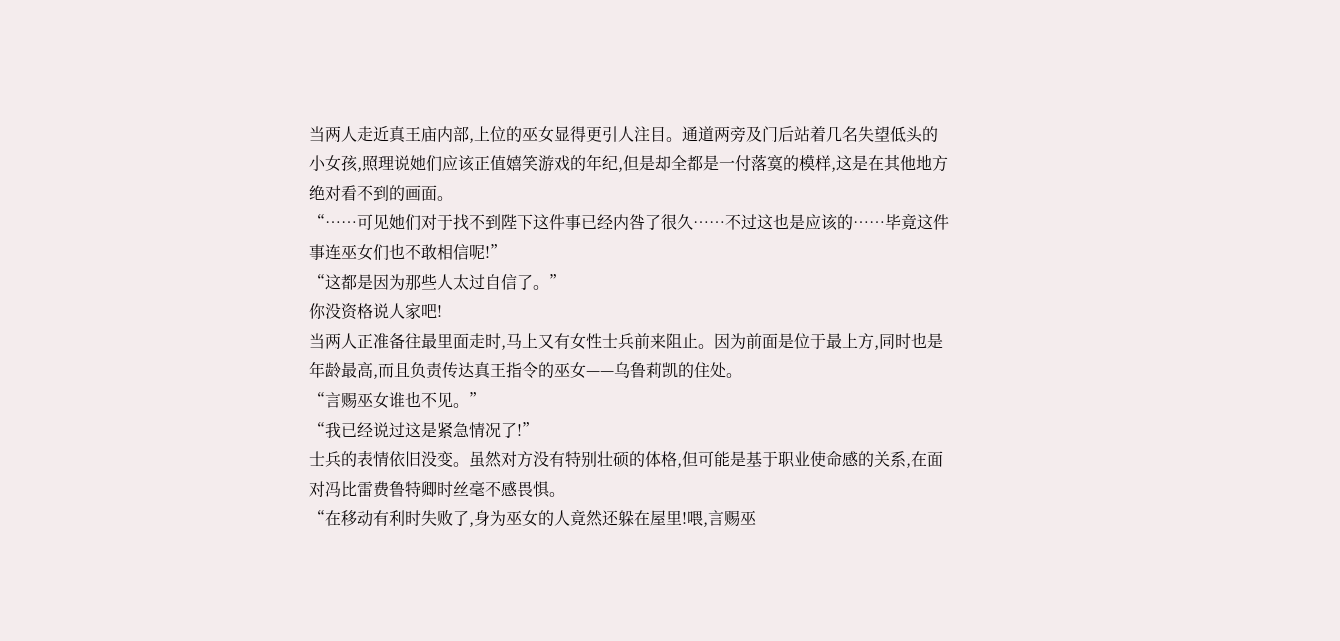当两人走近真王庙内部,上位的巫女显得更引人注目。通道两旁及门后站着几名失望低头的小女孩,照理说她们应该正值嬉笑游戏的年纪,但是却全都是一付落寞的模样,这是在其他地方绝对看不到的画面。
“……可见她们对于找不到陛下这件事已经内咎了很久……不过这也是应该的……毕竟这件事连巫女们也不敢相信呢!”
“这都是因为那些人太过自信了。”
你没资格说人家吧!
当两人正准备往最里面走时,马上又有女性士兵前来阻止。因为前面是位于最上方,同时也是年龄最高,而且负责传达真王指令的巫女——乌鲁莉凯的住处。
“言赐巫女谁也不见。”
“我已经说过这是紧急情况了!”
士兵的表情依旧没变。虽然对方没有特别壮硕的体格,但可能是基于职业使命感的关系,在面对冯比雷费鲁特卿时丝毫不感畏惧。
“在移动有利时失败了,身为巫女的人竟然还躲在屋里!喂,言赐巫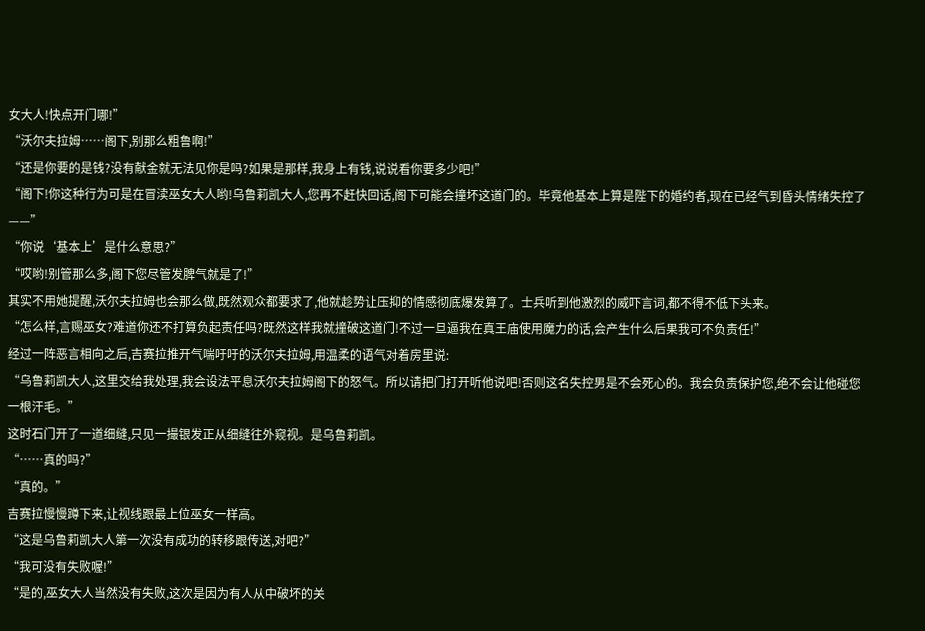女大人!快点开门哪!”
“沃尔夫拉姆……阁下,别那么粗鲁啊!”
“还是你要的是钱?没有献金就无法见你是吗?如果是那样,我身上有钱,说说看你要多少吧!”
“阁下!你这种行为可是在冒渎巫女大人哟!乌鲁莉凯大人,您再不赶快回话,阁下可能会撞坏这道门的。毕竟他基本上算是陛下的婚约者,现在已经气到昏头情绪失控了——”
“你说‘基本上’是什么意思?”
“哎哟!别管那么多,阁下您尽管发脾气就是了!”
其实不用她提醒,沃尔夫拉姆也会那么做,既然观众都要求了,他就趁势让压抑的情感彻底爆发算了。士兵听到他激烈的威吓言词,都不得不低下头来。
“怎么样,言赐巫女?难道你还不打算负起责任吗?既然这样我就撞破这道门!不过一旦逼我在真王庙使用魔力的话,会产生什么后果我可不负责任!”
经过一阵恶言相向之后,吉赛拉推开气喘吁吁的沃尔夫拉姆,用温柔的语气对着房里说:
“乌鲁莉凯大人,这里交给我处理,我会设法平息沃尔夫拉姆阁下的怒气。所以请把门打开听他说吧!否则这名失控男是不会死心的。我会负责保护您,绝不会让他碰您一根汗毛。”
这时石门开了一道细缝,只见一撮银发正从细缝往外窥视。是乌鲁莉凯。
“……真的吗?”
“真的。”
吉赛拉慢慢蹲下来,让视线跟最上位巫女一样高。
“这是乌鲁莉凯大人第一次没有成功的转移跟传送,对吧?”
“我可没有失败喔!”
“是的,巫女大人当然没有失败,这次是因为有人从中破坏的关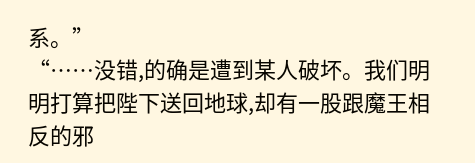系。”
“……没错,的确是遭到某人破坏。我们明明打算把陛下送回地球,却有一股跟魔王相反的邪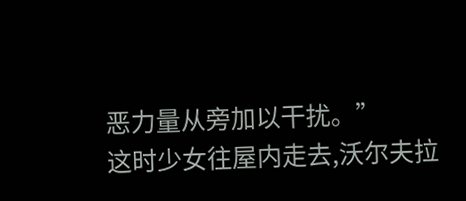恶力量从旁加以干扰。”
这时少女往屋内走去,沃尔夫拉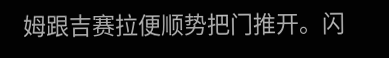姆跟吉赛拉便顺势把门推开。闪